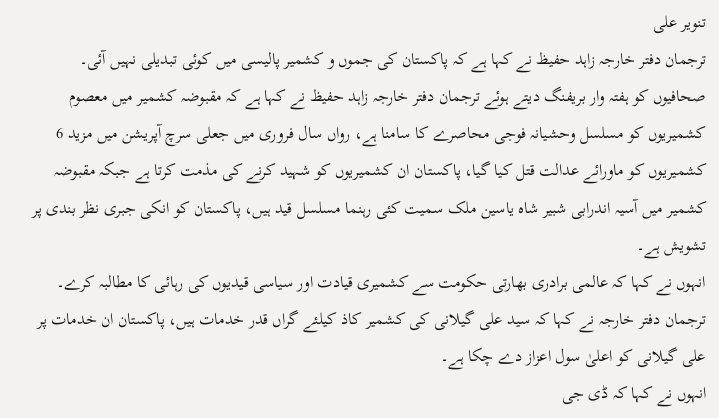تنویر علی
ترجمان دفتر خارجہ زاہد حفیظ نے کہا ہے کہ پاکستان کی جموں و کشمیر پالیسی میں کوئی تبدیلی نہیں آئی۔
صحافیوں کو ہفتہ وار بریفنگ دیتے ہوئے ترجمان دفتر خارجہ زاہد حفیظ نے کہا ہے کہ مقبوضہ کشمیر میں معصوم کشمیریوں کو مسلسل وحشیانہ فوجی محاصرے کا سامنا ہے، رواں سال فروری میں جعلی سرچ آپریشن میں مزید 6 کشمیریوں کو ماورائے عدالت قتل کیا گیا، پاکستان ان کشمیریوں کو شہید کرنے کی مذمت کرتا ہے جبکہ مقبوضہ کشمیر میں آسیہ اندرابی شبیر شاہ یاسین ملک سمیت کئی رہنما مسلسل قید ہیں، پاکستان کو انکی جبری نظر بندی پر تشویش ہے۔
انہوں نے کہا کہ عالمی برادری بھارتی حکومت سے کشمیری قیادت اور سیاسی قیدیوں کی رہائی کا مطالبہ کرے۔
ترجمان دفتر خارجہ نے کہا کہ سید علی گیلانی کی کشمیر کاذ کیلئے گراں قدر خدمات ہیں، پاکستان ان خدمات پر علی گیلانی کو اعلیٰ سول اعزاز دے چکا ہے۔
انہوں نے کہا کہ ڈی جی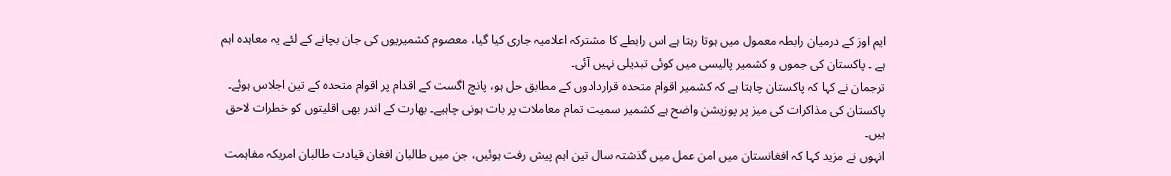ایم اوز کے درمیان رابطہ معمول میں ہوتا رہتا ہے اس رابطے کا مشترکہ اعلامیہ جاری کیا گیا، معصوم کشمیریوں کی جان بچانے کے لئے یہ معاہدہ اہم ہے ۔ پاکستان کی جموں و کشمیر پالیسی میں کوئی تبدیلی نہیں آئی۔
ترجمان نے کہا کہ پاکستان چاہتا ہے کہ کشمیر اقوام متحدہ قراردادوں کے مطابق حل ہو، پانچ اگست کے اقدام پر اقوام متحدہ کے تین اجلاس ہوئے۔ پاکستان کی مذاکرات کی میز پر پوزیشن واضح ہے کشمیر سمیت تمام معاملات پر بات ہونی چاہیے۔ بھارت کے اندر بھی اقلیتوں کو خطرات لاحق ہیں۔
انہوں نے مزید کہا کہ افغانستان میں امن عمل میں گذشتہ سال تین اہم پیش رفت ہوئیں، جن میں طالبان افغان قیادت طالبان امریکہ مفاہمت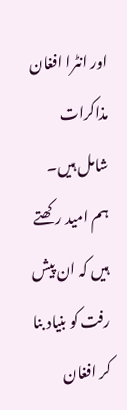اور انٹرا افغان مذاکرات شامل ہیں۔ ہم امید رکھتے ہیں کہ ان پیش رفت کو بنیاد بنا کر افغان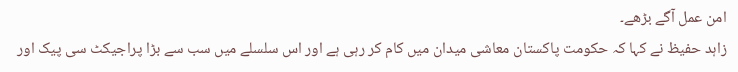امن عمل آگے بڑھے۔
زاہد حفیظ نے کہا کہ حکومت پاکستان معاشی میدان میں کام کر رہی ہے اور اس سلسلے میں سب سے بڑا پراجیکٹ سی پیک اور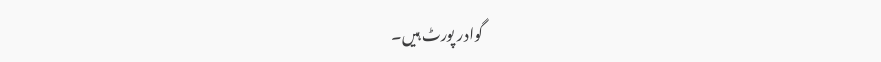گوادر پورٹ ہیں۔